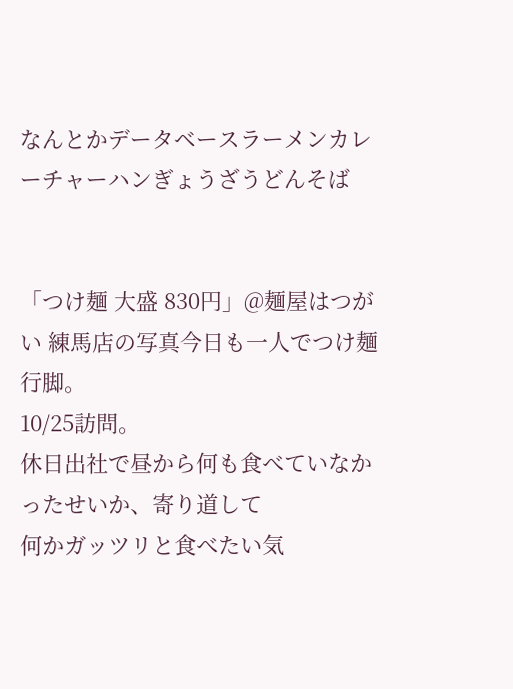なんとかデータベースラーメンカレーチャーハンぎょうざうどんそば


「つけ麺 大盛 830円」@麺屋はつがい 練馬店の写真今日も一人でつけ麺行脚。
10/25訪問。
休日出社で昼から何も食べていなかったせいか、寄り道して
何かガッツリと食べたい気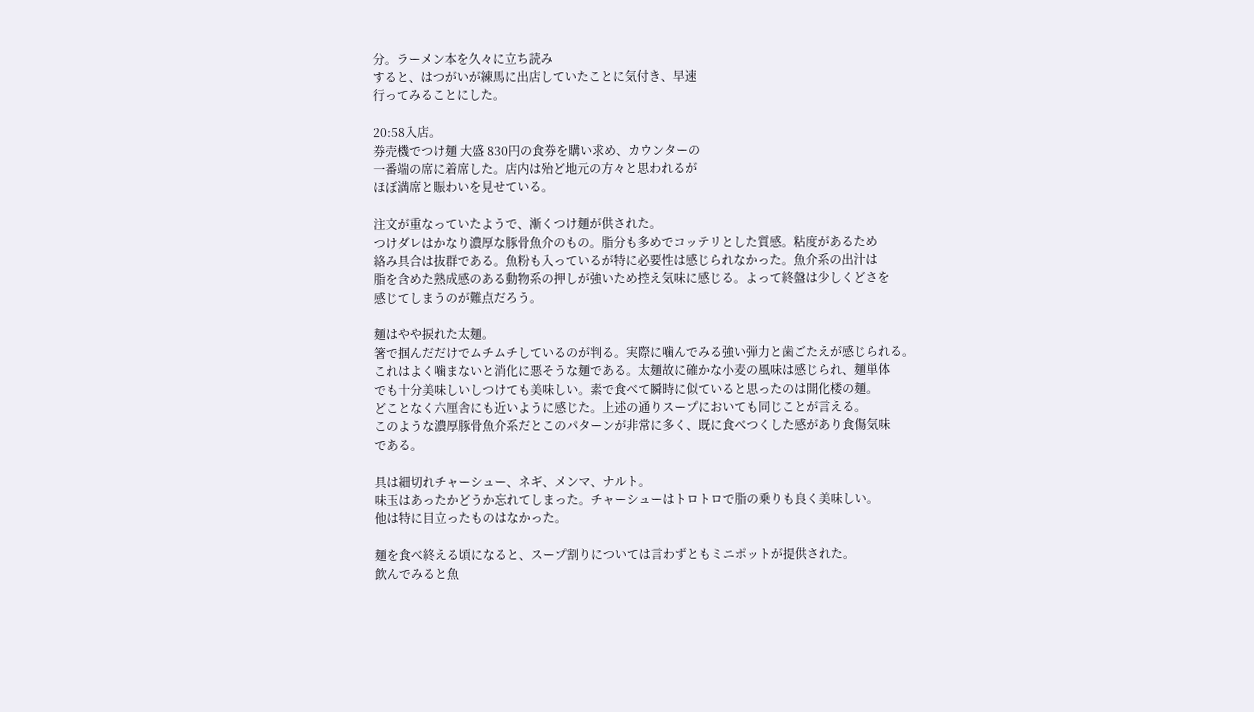分。ラーメン本を久々に立ち読み
すると、はつがいが練馬に出店していたことに気付き、早速
行ってみることにした。

20:58入店。
券売機でつけ麺 大盛 830円の食券を購い求め、カウンターの
一番端の席に着席した。店内は殆ど地元の方々と思われるが
ほぼ満席と賑わいを見せている。

注文が重なっていたようで、漸くつけ麺が供された。
つけダレはかなり濃厚な豚骨魚介のもの。脂分も多めでコッテリとした質感。粘度があるため
絡み具合は抜群である。魚粉も入っているが特に必要性は感じられなかった。魚介系の出汁は
脂を含めた熟成感のある動物系の押しが強いため控え気味に感じる。よって終盤は少しくどさを
感じてしまうのが難点だろう。

麺はやや捩れた太麺。
箸で掴んだだけでムチムチしているのが判る。実際に噛んでみる強い弾力と歯ごたえが感じられる。
これはよく噛まないと消化に悪そうな麺である。太麺故に確かな小麦の風味は感じられ、麺単体
でも十分美味しいしつけても美味しい。素で食べて瞬時に似ていると思ったのは開化楼の麺。
どことなく六厘舎にも近いように感じた。上述の通りスープにおいても同じことが言える。
このような濃厚豚骨魚介系だとこのパターンが非常に多く、既に食べつくした感があり食傷気味
である。

具は細切れチャーシュー、ネギ、メンマ、ナルト。
味玉はあったかどうか忘れてしまった。チャーシューはトロトロで脂の乗りも良く美味しい。
他は特に目立ったものはなかった。

麺を食べ終える頃になると、スープ割りについては言わずともミニポットが提供された。
飲んでみると魚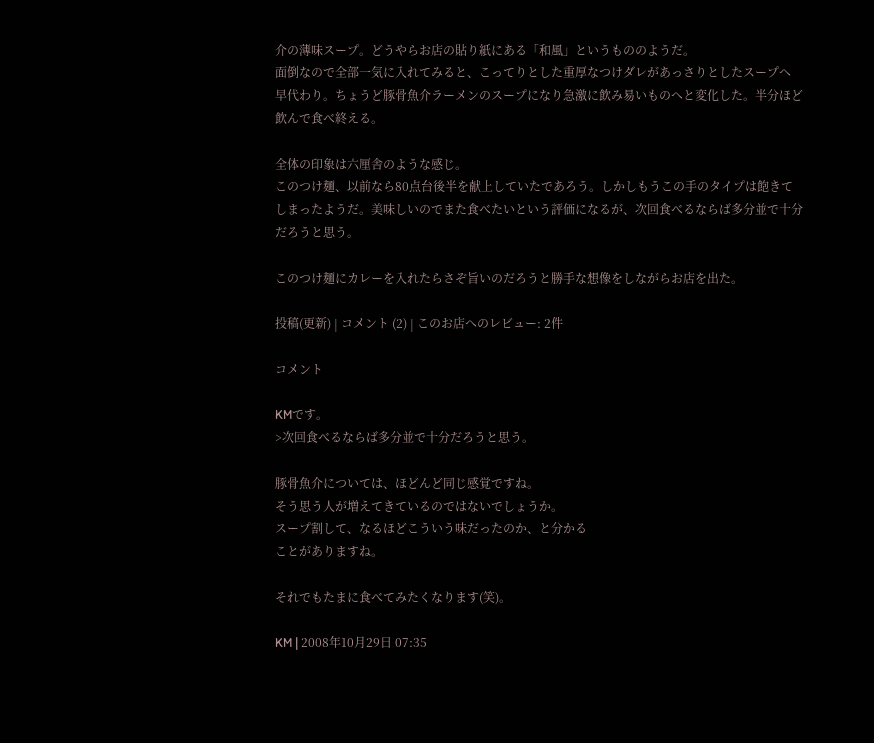介の薄味スープ。どうやらお店の貼り紙にある「和風」というもののようだ。
面倒なので全部一気に入れてみると、こってりとした重厚なつけダレがあっさりとしたスープへ
早代わり。ちょうど豚骨魚介ラーメンのスープになり急激に飲み易いものへと変化した。半分ほど
飲んで食べ終える。

全体の印象は六厘舎のような感じ。
このつけ麺、以前なら80点台後半を献上していたであろう。しかしもうこの手のタイプは飽きて
しまったようだ。美味しいのでまた食べたいという評価になるが、次回食べるならば多分並で十分
だろうと思う。

このつけ麺にカレーを入れたらさぞ旨いのだろうと勝手な想像をしながらお店を出た。

投稿(更新) | コメント (2) | このお店へのレビュー: 2件

コメント

KMです。
>次回食べるならば多分並で十分だろうと思う。

豚骨魚介については、ほどんど同じ感覚ですね。
そう思う人が増えてきているのではないでしょうか。
スープ割して、なるほどこういう味だったのか、と分かる
ことがありますね。

それでもたまに食べてみたくなります(笑)。

KM | 2008年10月29日 07:35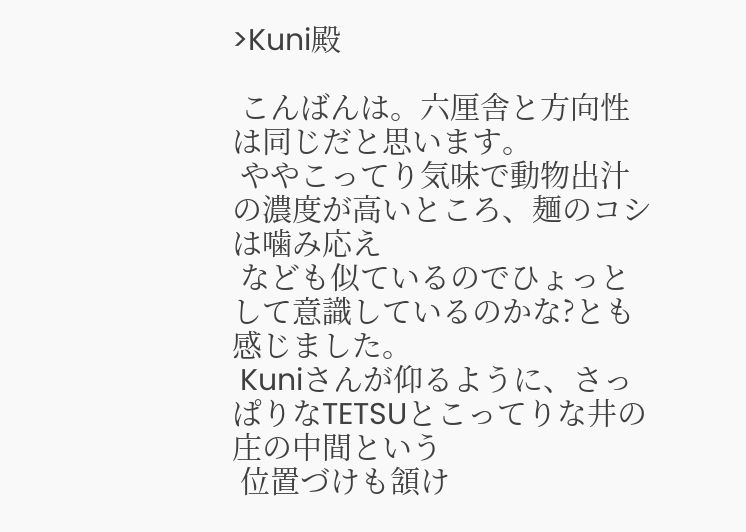>Kuni殿

 こんばんは。六厘舎と方向性は同じだと思います。
 ややこってり気味で動物出汁の濃度が高いところ、麺のコシは噛み応え
 なども似ているのでひょっとして意識しているのかな?とも感じました。
 Kuniさんが仰るように、さっぱりなTETSUとこってりな井の庄の中間という
 位置づけも頷け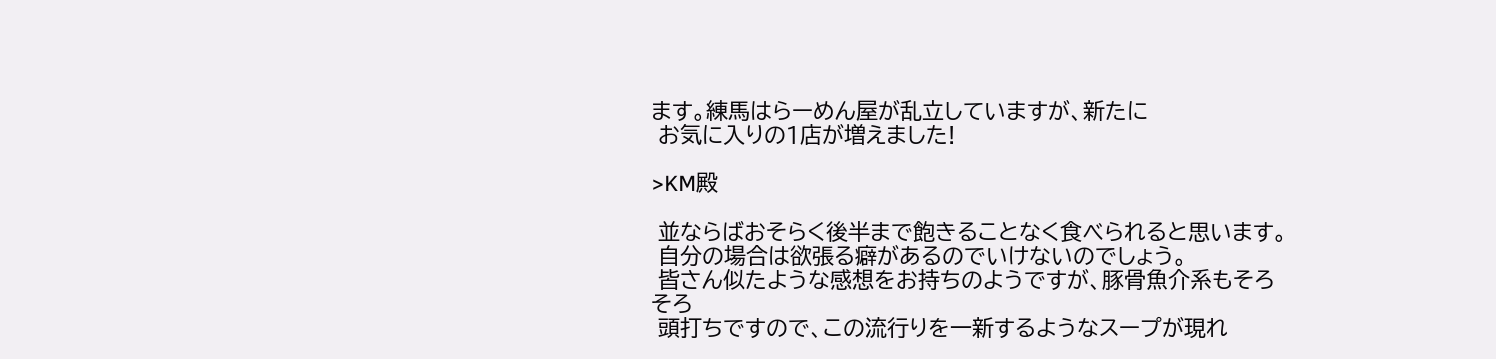ます。練馬はらーめん屋が乱立していますが、新たに
 お気に入りの1店が増えました!

>KM殿

 並ならばおそらく後半まで飽きることなく食べられると思います。
 自分の場合は欲張る癖があるのでいけないのでしょう。
 皆さん似たような感想をお持ちのようですが、豚骨魚介系もそろそろ
 頭打ちですので、この流行りを一新するようなスープが現れ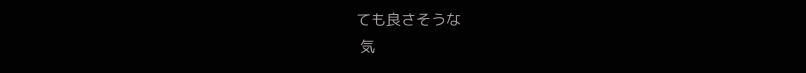ても良さそうな
 気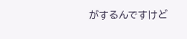がするんですけど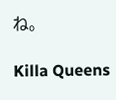ね。

Killa Queens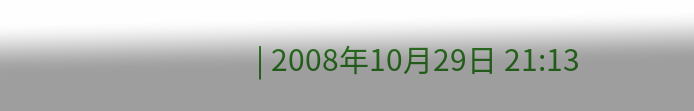| 2008年10月29日 21:13